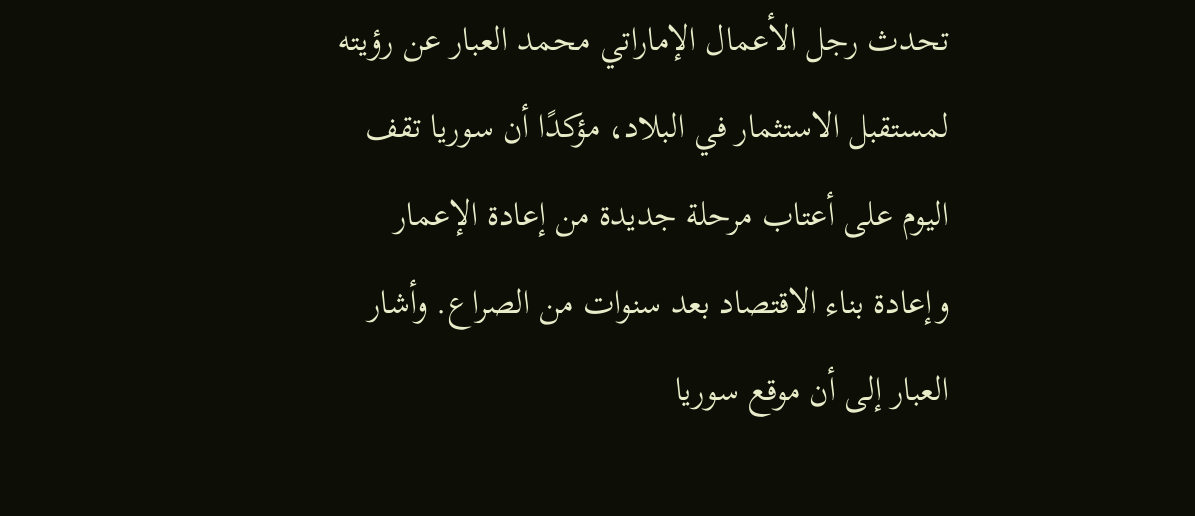تحدث رجل الأعمال الإماراتي محمد العبار عن رؤيته لمستقبل الاستثمار في البلاد، مؤكدًا أن سوريا تقف اليوم على أعتاب مرحلة جديدة من إعادة الإعمار وإعادة بناء الاقتصاد بعد سنوات من الصراع. وأشار العبار إلى أن موقع سوريا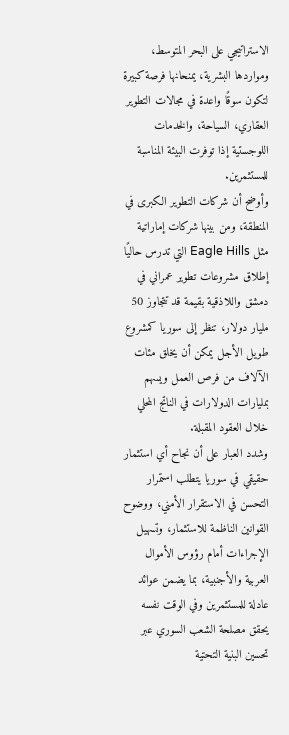الاستراتيجي على البحر المتوسط، ومواردها البشرية، يمنحانها فرصة كبيرة لتكون سوقًا واعدة في مجالات التطوير العقاري، السياحة، والخدمات اللوجستية إذا توفرت البيئة المناسبة للمستثمرين.
وأوضح أن شركات التطوير الكبرى في المنطقة، ومن بينها شركات إماراتية مثل Eagle Hills التي تدرس حاليًا إطلاق مشروعات تطوير عمراني في دمشق واللاذقية بقيمة قد تتجاوز 50 مليار دولار، تنظر إلى سوريا كمشروع طويل الأجل يمكن أن يخلق مئات الآلاف من فرص العمل ويسهم بمليارات الدولارات في الناتج المحلي خلال العقود المقبلة.
وشدد العبار على أن نجاح أي استثمار حقيقي في سوريا يتطلب استمرار التحسن في الاستقرار الأمني، ووضوح القوانين الناظمة للاستثمار، وتسهيل الإجراءات أمام رؤوس الأموال العربية والأجنبية، بما يضمن عوائد عادلة للمستثمرين وفي الوقت نفسه يحقق مصلحة الشعب السوري عبر تحسين البنية التحتية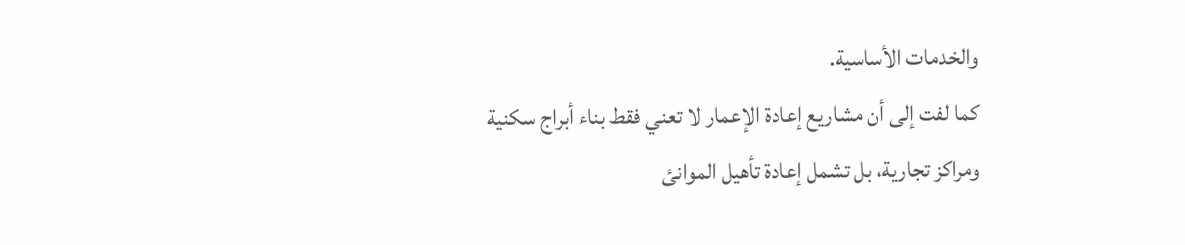والخدمات الأساسية.
كما لفت إلى أن مشاريع إعادة الإعمار لا تعني فقط بناء أبراج سكنية ومراكز تجارية، بل تشمل إعادة تأهيل الموانئ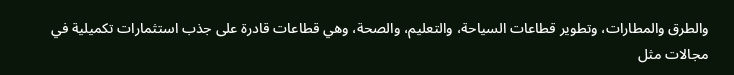والطرق والمطارات، وتطوير قطاعات السياحة، والتعليم، والصحة، وهي قطاعات قادرة على جذب استثمارات تكميلية في مجالات مثل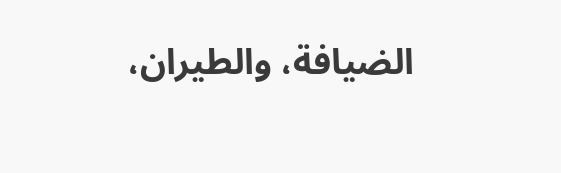الضيافة، والطيران،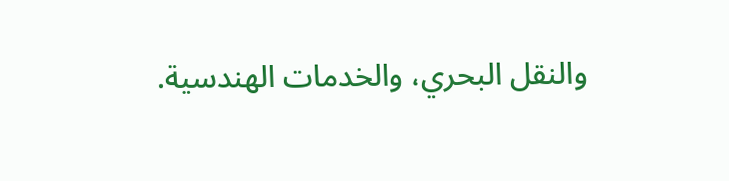والنقل البحري، والخدمات الهندسية.